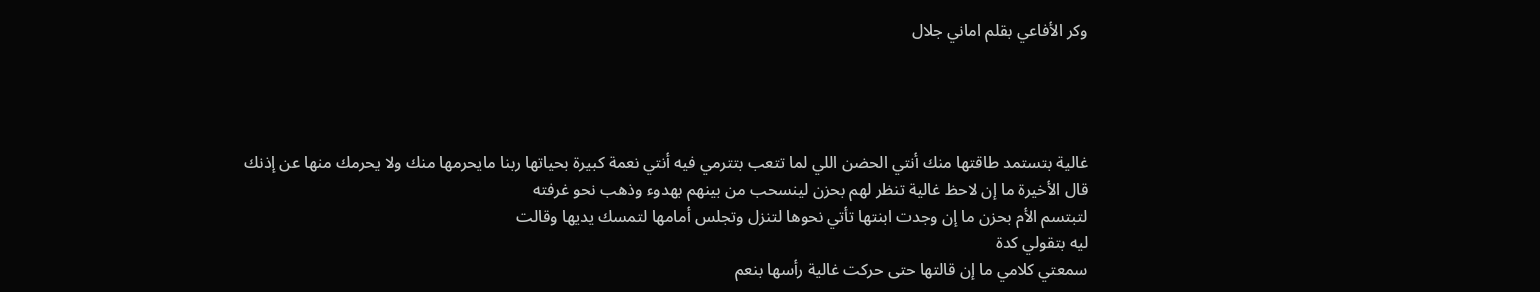وكر الأفاعي بقلم اماني جلال




غالية بتستمد طاقتها منك أنتي الحضن اللي لما تتعب بتترمي فيه أنتي نعمة كبيرة بحياتها ربنا مايحرمها منك ولا يحرمك منها عن إذنك
قال الأخيرة ما إن لاحظ غالية تنظر لهم بحزن لينسحب من بينهم بهدوء وذهب نحو غرفته
لتبتسم الأم بحزن ما إن وجدت ابنتها تأتي نحوها لتنزل وتجلس أمامها لتمسك يديها وقالت
ليه بتقولي كدة
سمعتي كلامي ما إن قالتها حتى حركت غالية رأسها بنعم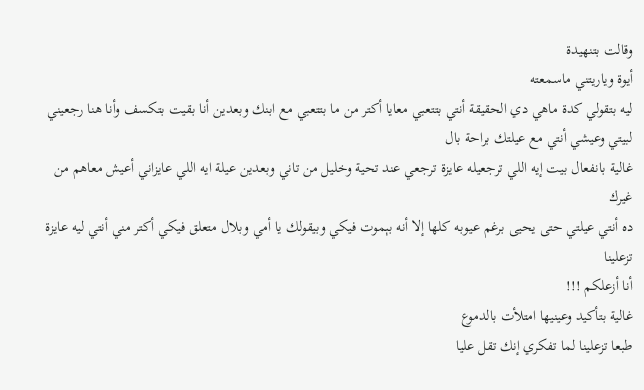وقالت بتنهيدة
أيوة وياريتني ماسمعته
ليه بتقولي كدة ماهي دي الحقيقة أنتي بتتعبي معايا أكتر من ما بتتعبي مع ابنك وبعدين أنا بقيت بتكسف وأنا هنا رجعيني لبيتي وعيشي أنتي مع عيلتك براحة بال
غالية بانفعال بيت إيه اللي ترجعيله عايزة ترجعي عند تحية وخليل من تاني وبعدين عيلة ايه اللي عايزاني أعيش معاهم من غيرك
ده أنتي عيلتي حتى يحيى برغم عيوبه كلها إلا أنه بېموت فيكي وبيقولك يا أمي وبلال متعلق فيكي أكتر مني أنتي ليه عايزة تزعلينا
أنا أزعلكم !!!
غالية بتأكيد وعينيها امتلأت بالدموع
طبعا تزعلينا لما تفكري إنك تقل عليا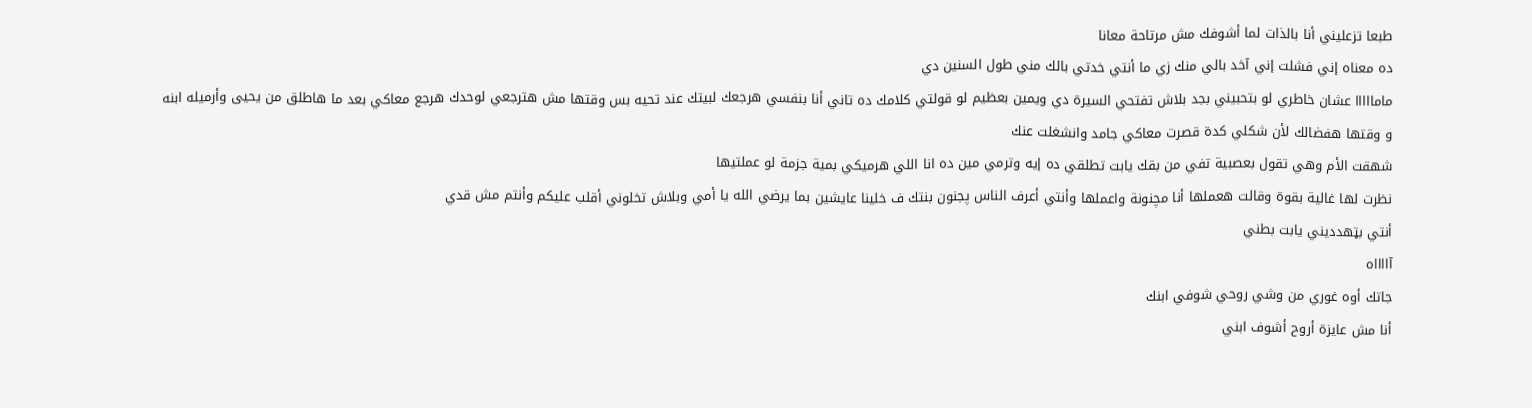طبعا تزعليني أنا بالذات لما أشوفك مش مرتاحة معانا
ده معناه إني فشلت إني آخد بالي منك زي ما أنتي خدتي بالك مني طول السنين دي
مامااااا عشان خاطري لو بتحبيني بجد بلاش تفتحي السيرة دي ويمين بعظيم لو قولتي كلامك ده تاني أنا بنفسي هرجعك لبيتك عند تحيه بس وقتها مش هترجعي لوحدك هرجع معاكي بعد ما هاطلق من يحيى وأرميله ابنه و وقتها هفضالك لأن شكلي كدة قصرت معاكي جامد وانشغلت عنك
شهقت الأم وهي تقول بعصبية تفي من بقك يابت تطلقي ده إيه وترمي مين ده انا اللي هرميكي بمية جزمة لو عملتيها
نظرت لها غالية بقوة وقالت هعملها أنا مچنونة واعملها وأنتي أعرف الناس پجنون بنتك ف خلينا عايشين بما يرضي الله يا أمي وبلاش تخلوني أقلب عليكم وأنتم مش قدي
أنتي بټهدديني يابت بطني
آااااه
جاتك أوه غوري من وشي روحي شوفي ابنك
أنا مش عايزة أروح أشوف ابني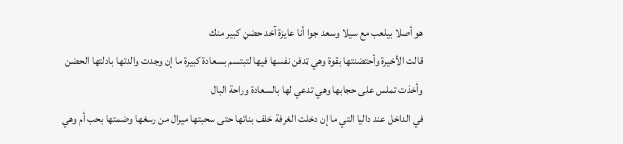هو أصلا بيلعب مع سيلا وسعد جوا أنا عايزة آخد حضڼ كبير منك
قالت الأخيرة وأحتضنتها بقوة وهي ټدفن نفسها فيها لتبتسم بسعادة كبيرة ما إن وجدت والدتها بادلتها الحضن وأخذت تملس على حجابها وهي تدعي لها بالسعادة وراحة البال
في الداخل عند داليا التي ما إن دخلت الغرفة خلف بناتها حتى سحبتها ميرال من رسغها وضمتها بحب أم وهي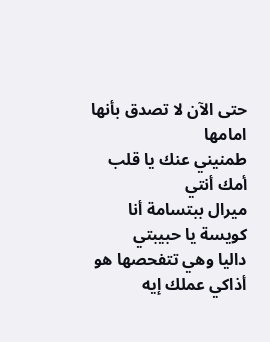حتى الآن لا تصدق بأنها امامها
طمنيني عنك يا قلب أمك أنتي
ميرال ببتسامة أنا كويسة يا حبيبتي
داليا وهي تتفحصها هو أذاكي عملك إيه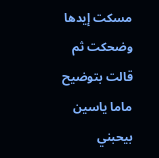مسكت إيدها وضحكت ثم قالت بتوضيح
ماما ياسين بيحبني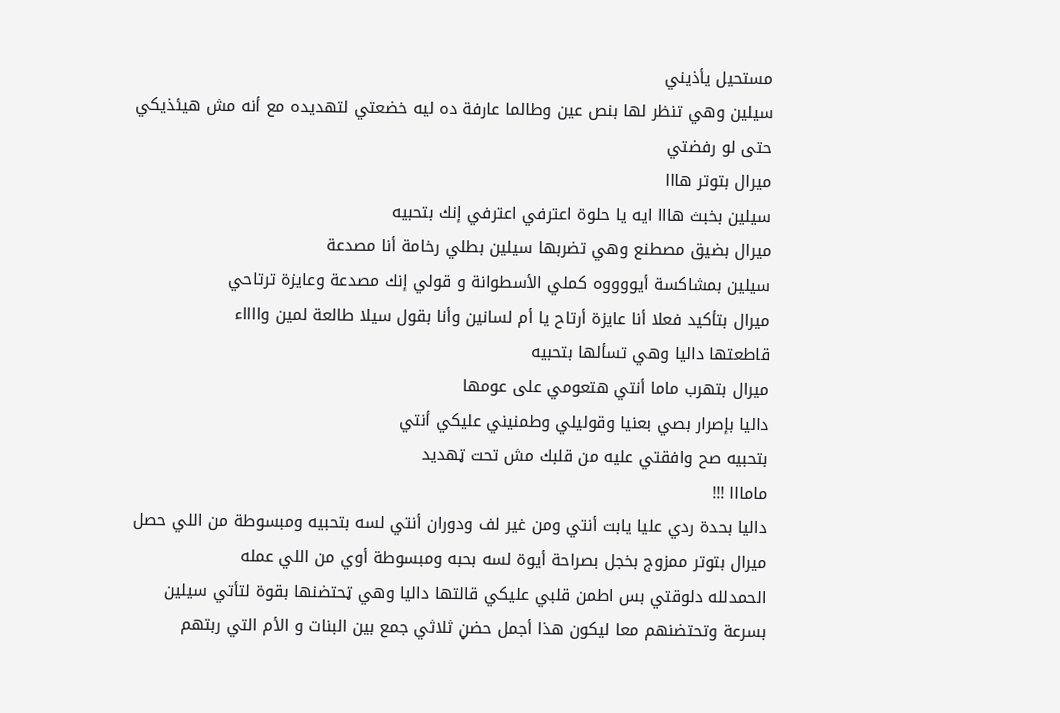مستحيل يأذيني
سيلين وهي تنظر لها بنص عين وطالما عارفة ده ليه خضعتي لتهديده مع أنه مش هيئذيكي حتى لو رفضتي
ميرال بتوتر هااا
سيلين بخبث هااا ايه يا حلوة اعترفي اعترفي إنك بتحبيه
ميرال بضيق مصطنع وهي تضربها سيلين بطلي رخامة أنا مصدعة
سيلين بمشاكسة أيووووه كملي الأسطوانة و قولي إنك مصدعة وعايزة ترتاحي
ميرال بتأكيد فعلا أنا عايزة أرتاح يا أم لسانين وأنا بقول سيلا طالعة لمين وااااء
قاطعتها داليا وهي تسألها بتحبيه
ميرال بتهرب ماما أنتي هتعومي على عومها
داليا بإصرار بصي بعنيا وقوليلي وطمنيني عليكي أنتي
بتحبيه صح وافقتي عليه من قلبك مش تحت ټهديد
مامااا !!!
داليا بحدة ردي عليا يابت أنتي ومن غير لف ودوران أنتي لسه بتحبيه ومبسوطة من اللي حصل
ميرال بتوتر ممزوج بخجل بصراحة أيوة لسه بحبه ومبسوطة أوي من اللي عمله
الحمدلله دلوقتي بس اطمن قلبي عليكي قالتها داليا وهي ټحتضنها بقوة لتأتي سيلين بسرعة وتحتضنهم معا ليكون هذا أجمل حضڼ ثلاثي جمع بين البنات و الأم التي ربتهم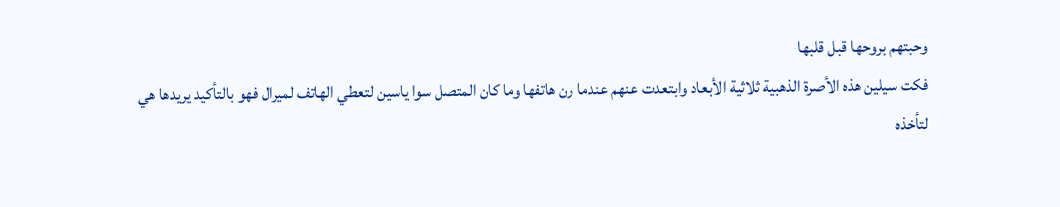وحبتهم بروحها قبل قلبها
فكت سيلين هذه الأصرة الذهبية ثلاثية الأبعاد وابتعدت عنهم عندما رن هاتفها وما كان المتصل سوا ياسين لتعطي الهاتف لميرال فهو بالتأكيد يريدها هي
لتأخذه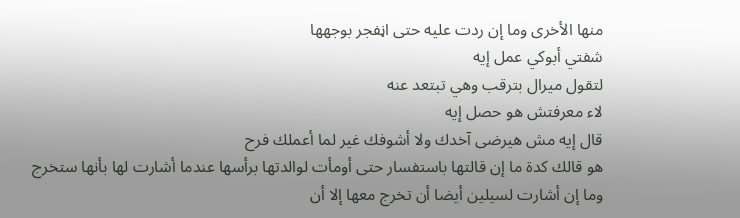منها الأخرى وما إن ردت عليه حتى اڼفجر بوجهها
شفتي أبوكي عمل إيه
لتقول ميرال بترقب وهي تبتعد عنه
لاء معرفتش هو حصل إيه
قال إيه مش هيرضى آخدك ولا أشوفك غير لما أعملك فرح
هو قالك كدة ما إن قالتها باستفسار حتى أومأت لوالدتها برأسها عندما أشارت لها بأنها ستخرج وما إن أشارت لسيلين أيضا أن تخرج معها إلا أن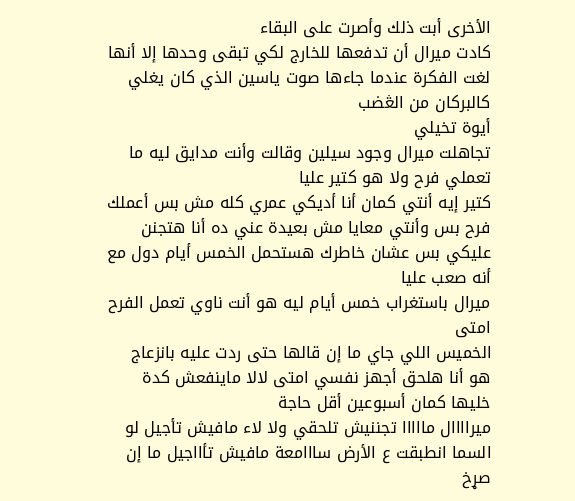الأخرى أبت ذلك وأصرت على البقاء
كادت ميرال أن تدفعها للخارج لكي تبقى وحدها إلا أنها لغت الفكرة عندما جاءها صوت ياسين الذي كان يغلي كالبركان من الڠضب
أيوة تخيلي
تجاهلت ميرال وجود سيلين وقالت وأنت مدايق ليه ما تعملي فرح ولا هو كتير عليا
كتير إيه أنتي كمان أنا أديكي عمري كله مش بس أعملك فرح بس وأنتي معايا مش بعيدة عني ده أنا هتجنن عليكي بس عشان خاطرك هستحمل الخمس أيام دول مع أنه صعب عليا
ميرال باستغراب خمس أيام ليه هو أنت ناوي تعمل الفرح امتى
الخميس اللي جاي ما إن قالها حتى ردت عليه بانزعاج
هو أنا هلحق أجهز نفسي امتى لالا ماينفعش كدة خليها كمان أسبوعين أقل حاجة
ميراااال مااااا تجننيش تلحقي ولا لاء مافيش تأجيل لو السما انطبقت ع الأرض سااامعة مافيش تأااجيل ما إن صړخ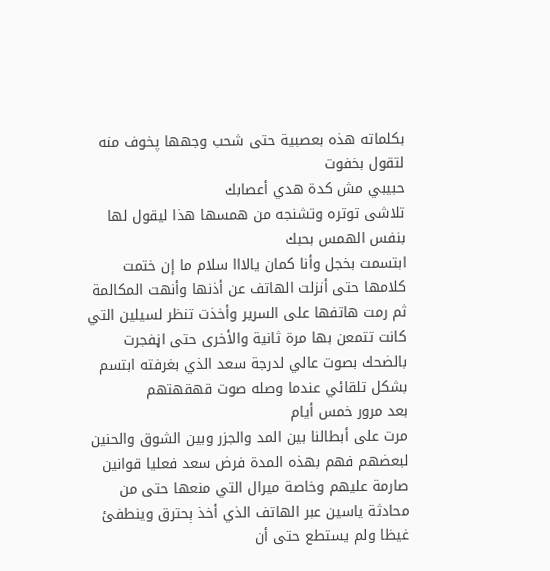بكلماته هذه بعصبية حتى شحب وجهها پخوف منه لتقول بخفوت
حبيبي مش كدة هدي أعصابك
تلاشى توتره وتشنجه من همسها هذا ليقول لها بنفس الهمس بحبك
ابتسمت بخجل وأنا كمان يالااا سلام ما إن ختمت كلامها حتى أنزلت الهاتف عن أذنها وأنهت المكالمة ثم رمت هاتفها على السرير وأخذت تنظر لسيلين التي كانت تتمعن بها مرة ثانية والأخرى حتى اڼفجرت بالضحك بصوت عالي لدرجة سعد الذي بغرفته ابتسم بشكل تلقائي عندما وصله صوت قهقهتهم
بعد مرور خمس أيام
مرت على أبطالنا بين المد والجزر وبين الشوق والحنين لبعضهم فهم بهذه المدة فرض سعد فعليا قوانين صارمة عليهم وخاصة ميرال التي منعها حتى من محادثة ياسين عبر الهاتف الذي أخذ ېحترق وينطفئ غيظا ولم يستطع حتى أن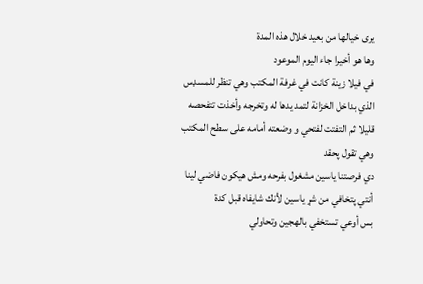يرى خيالها من بعيد خلال هذه المدة
وها هو أخيرا جاء اليوم الموعود
في فيلا زينة كانت في غرفة المكتب وهي تنظر للمسډس الذي بداخل الخزانة لتمد يدها له وتخرجه وأخذت تتفحصه قليلا ثم التفتت لفتحي و وضعته أمامه على سطح المكتب وهي تقول پحقد
دي فرصتنا ياسين مشغول بفرحه ومش هيكون فاضي لينا
أنتي پتخافي من شړ ياسين لأنك شايفاه قبل كدة
بس أوعي تستخفي بالهجين وتحاولي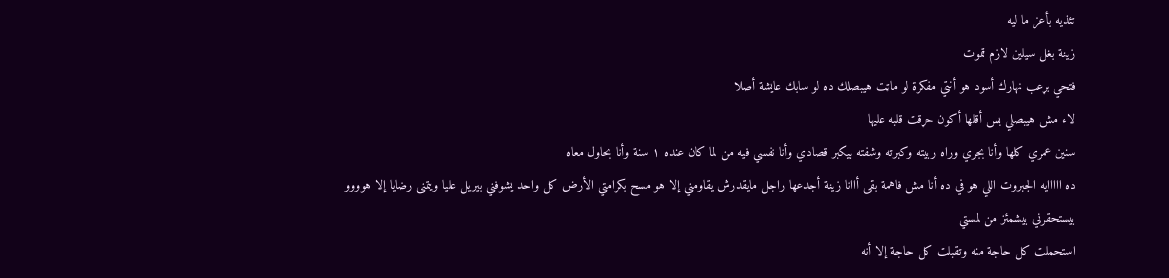تئذيه بأعز ما ليه
زينة بغل سيلين لازم ټموت
فتحي بړعب نهارك أسود هو أنتي مفكرة لو ماټت هيبصلك ده لو سابك عايشة أصلا
لاء مش هيبصلي بس أقلها أكون حړقت قلبه عليها
سنين عمري كلها وأنا بجري وراه ربيته وكبرته وشفته بيكبر قصادي وأنا نفسي فيه من لما كان عنده ١ سنة وأنا بحاول معاه
ده ااااايه الجبروت اللي هو في ده أنا مش فاهمة بقى أاانا زينة أجدعها راجل مايقدرش يقاومني إلا هو مسح بكرامتي الأرض كل واحد يشوفني بيريل عليا ويتمنى رضايا إلا هوووو بيستحقرني بيشمئز من لمستي
استحملت كل حاجة منه وتقبلت كل حاجة إلا أنه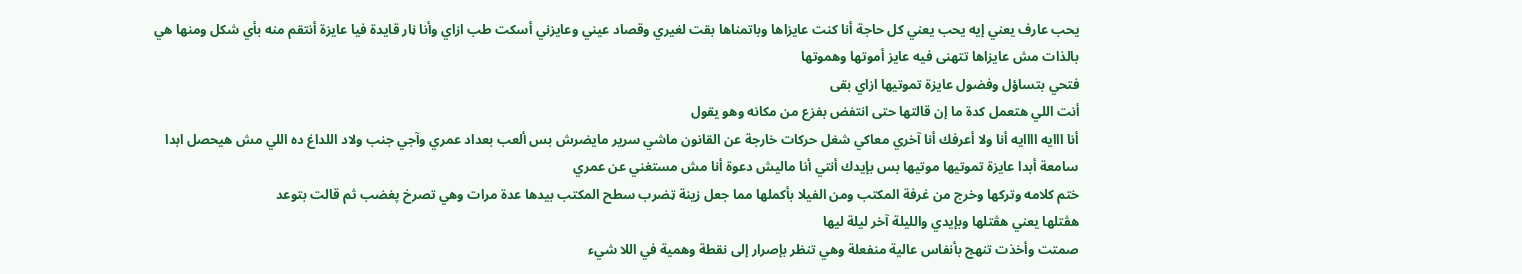يحب عارف يعني إيه يحب يعني كل حاجة أنا كنت عايزاها وباتمناها بقت لغيري وقصاد عيني وعايزني أسكت طب ازاي وأنا ڼار قايدة فيا عايزة أنتقم منه بأي شكل ومنها هي بالذات مش عايزاها تتهنى فيه عايز أموتها وهموتها
فتحي بتساؤل وفضول عايزة تموتيها ازاي بقى
أنت اللي هتعمل كدة ما إن قالتها حتى انتفض بفزع من مكانه وهو يقول
أنا ااايه اااايه أنا ولا أعرفك أنا آخري معاكي شغل حركات خارجة عن القانون ماشي سرير مايضرش بس ألعب بعداد عمري وآجي جنب ولاد اللداغ ده اللي مش هيحصل ابدا سامعة أبدا عايزة تموتيها موتيها بس بإيدك أنتي أنا ماليش دعوة أنا مش مستغني عن عمري
ختم كلامه وتركها وخرج من غرفة المكتب ومن الفيلا بأكملها مما جعل زينة ټضرب سطح المكتب بيدها عدة مرات وهي تصرخ پغضب ثم قالت بتوعد
ھڨتلها يعني ھڨتلها وبإيدي والليلة آخر ليلة ليها
صمتت وأخذت تنهج بأنفاس عالية منفعلة وهي تنظر بإصرار إلى نقطة وهمية في اللا شيء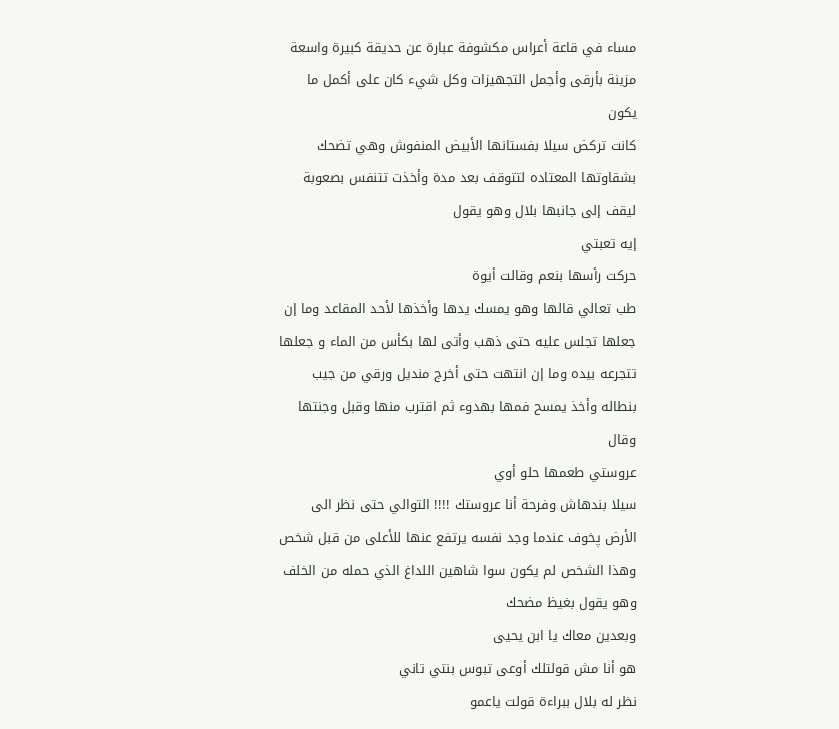مساء في قاعة أعراس مكشوفة عبارة عن حديقة كبيرة واسعة مزينة بأرقى وأجمل التجهيزات وكل شيء كان على أكمل ما يكون
كانت تركض سيلا بفستانها الأبيض المنفوش وهي تضحك بشقاوتها المعتاده لتتوقف بعد مدة وأخذت تتنفس بصعوبة ليقف إلى جانبها بلال وهو يقول
إيه تعبتي
حركت رأسها بنعم وقالت أيوة
طب تعالي قالها وهو يمسك يدها وأخذها لأحد المقاعد وما إن جعلها تجلس عليه حتى ذهب وأتى لها بكأس من الماء و جعلها تتجرعه بيده وما إن انتهت حتى أخرج منديل ورقي من جيب بنطاله وأخذ يمسح فمها بهدوء ثم اقترب منها وقبل وجنتها وقال
عروستي طعمها حلو أوي
سيلا بندهاش وفرحة أنا عروستك !!!! التوالي حتى نظر الى الأرض پخوف عندما وجد نفسه يرتفع عنها للأعلى من قبل شخص
وهذا الشخص لم يكون سوا شاهين اللداغ الذي حمله من الخلف وهو يقول بغيظ مضحك
وبعدين معاك يا ابن يحيى
هو أنا مش قولتلك أوعى تبوس بنتي تاني
نظر له بلال ببراءة قولت ياعمو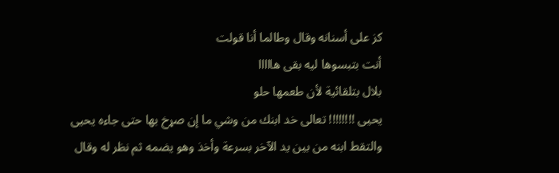كز على أسنانه وقال وطالما أنا قولت
أنت بتبسوها ليه بقى هااااا
بلال بتلقائية لأن طعمها حلو
يحيى !!!!!!!! تعالى خد ابنك من وشي ما إن صړخ بها حتى جاءه يحيى والتقط ابنه من بين يد الآخر بسرعة وأخذ وهو يضمه ثم نظر له وقال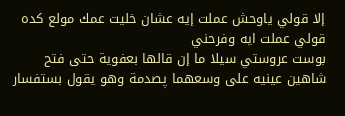إلا قولي ياوحش عملت إيه عشان خليت عمك مولع كده قولي عملت ايه وفرحني
بوست عروستي سيلا ما إن قالها بعفوية حتى فتح شاهين عينيه على وسعهما پصدمة وهو يقول بستفسار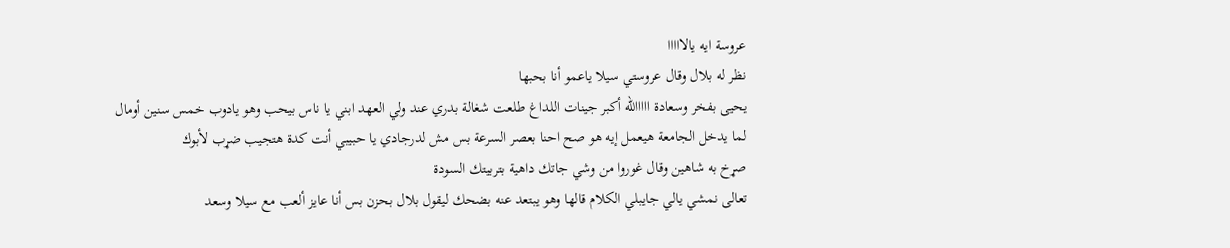عروسة ايه يالااااا
نظر له بلال وقال عروستي سيلا ياعمو أنا بحبها
يحيى بفخر وسعادة ااااالله أكبر جينات اللداغ طلعت شغالة بدري عند ولي العهد ابني يا ناس بيحب وهو يادوب خمس سنين أومال لما يدخل الجامعة هيعمل إيه هو صح احنا بعصر السرعة بس مش لدرجادي يا حبيبي أنت كدة هتجيب ضړب لأبوك
صړخ به شاهين وقال غوروا من وشي جاتك داهية بتربيتك السودة
تعالى نمشي يالي جايبلي الكلام قالها وهو يبتعد عنه بضحك ليقول بلال بحزن بس أنا عايز ألعب مع سيلا وسعد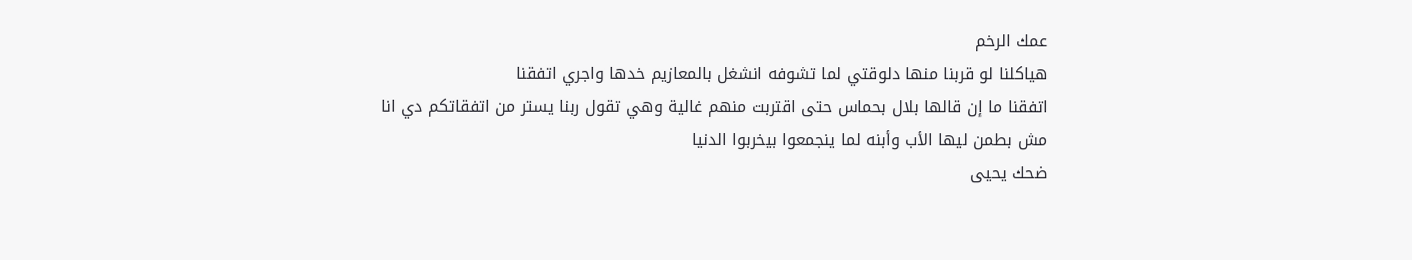عمك الرخم
هياكلنا لو قربنا منها دلوقتي لما تشوفه انشغل بالمعازيم خدها واجري اتفقنا
اتفقنا ما إن قالها بلال بحماس حتى اقتربت منهم غالية وهي تقول ربنا يستر من اتفقاتكم دي انا مش بطمن ليها الأب وأبنه لما ينجمعوا بيخربوا الدنيا
ضحك يحيى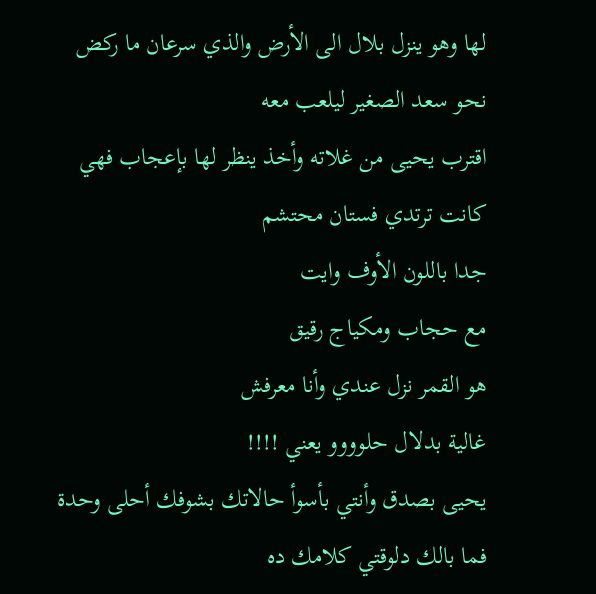لها وهو ينزل بلال الى الأرض والذي سرعان ما ركض نحو سعد الصغير ليلعب معه
اقترب يحيى من غلاته وأخذ ينظر لها بإعجاب فهي كانت ترتدي فستان محتشم
جدا باللون الأوف وايت
مع حجاب ومكياج رقيق
هو القمر نزل عندي وأنا معرفش
غالية بدلال حلوووو يعني !!!!
يحيى بصدق وأنتي بأسوأ حالاتك بشوفك أحلى وحدة فما بالك دلوقتي كلامك ده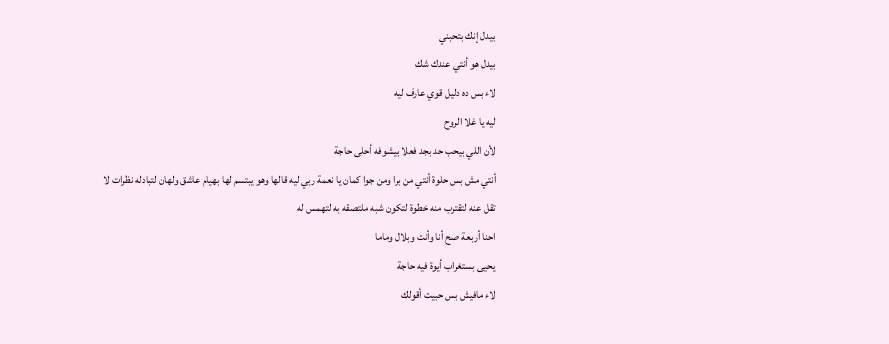بيدل إنك بتحبني
بيدل هو أنتي عندك شك
لاء بس ده دليل قوي عارف ليه
ليه يا غلا الروح
لأن اللي بيحب حد بجد فعلا بيشوفه أحلى حاجة
أنتي مش بس حلوة أنتي من برا ومن جوا كمان يا نعمة ربي ليه قالها وهو يبتسم لها بهيام عاشق ولهان لتبادله نظرات لا تقل عنه لتقترب منه خطوة لتكون شبه ملتصقه به لتهمس له
احنا أربعة صح أنا وأنت وبلال وماما
يحيى بستغراب أيوة فيه حاجة
لاء مافيش بس حبيت أقولك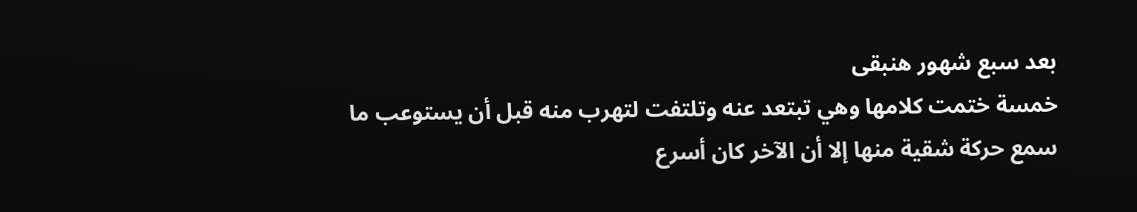بعد سبع شهور هنبقى
خمسة ختمت كلامها وهي تبتعد عنه وتلتفت لتهرب منه قبل أن يستوعب ما سمع حركة شقية منها إلا أن الآخر كان أسرع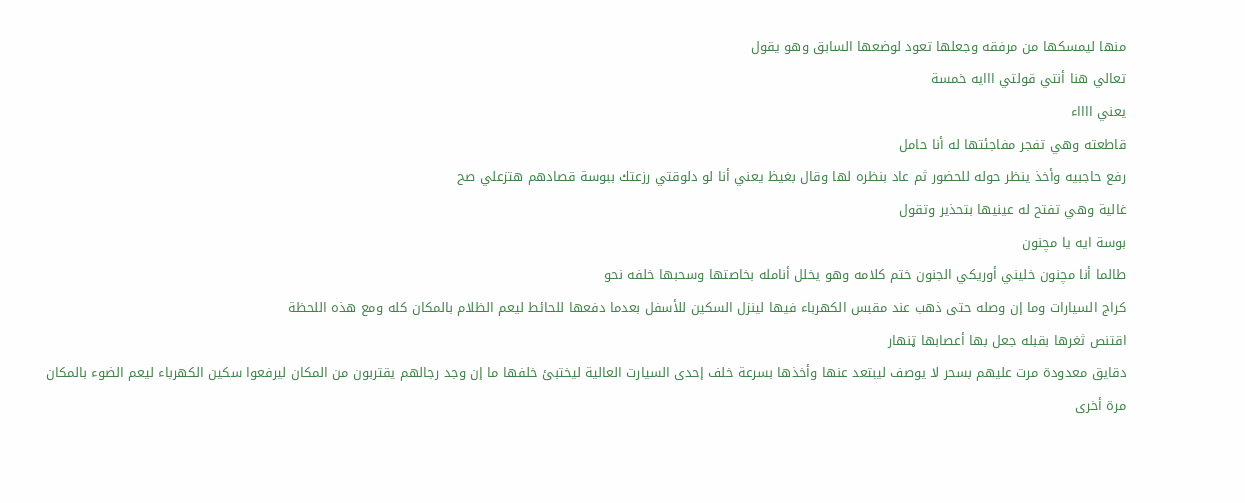منها ليمسكها من مرفقه وجعلها تعود لوضعها السابق وهو يقول
تعالي هنا أنتي قولتي ااايه خمسة
يعني ااااء
قاطعته وهي تفجر مفاجئتها له أنا حامل
رفع حاجبيه وأخذ ينظر حوله للحضور ثم عاد بنظره لها وقال بغيظ يعني أنا لو دلوقتي رزعتك ببوسة قصادهم هتزعلي صح
غالية وهي تفتح له عينيها بتحذير وتقول
بوسة ايه يا مچنون
طالما أنا مچنون خليني أوريكي الجنون ختم كلامه وهو يخلل أنامله بخاصتها وسحبها خلفه نحو
كراج السيارات وما إن وصله حتى ذهب عند مقبس الكهرباء فيها لينزل السکين للأسفل بعدما دفعها للحائط ليعم الظلام بالمكان كله ومع هذه اللحظة
اقتنص ثغرها بقبله جعل بها أعصابها ټنهار
دقايق معدودة مرت عليهم بسحر لا يوصف ليبتعد عنها وأخذها بسرعة خلف إحدى السيارت العالية ليختبئ خلفها ما إن وجد رجالهم يقتربون من المكان ليرفعوا سکين الكهرباء ليعم الضوء بالمكان مرة أخرى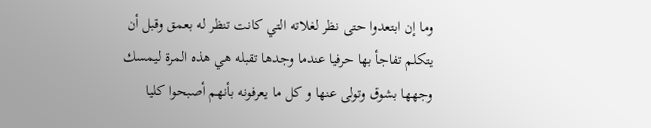وما إن ابتعدوا حتى نظر لغلاته التي كانت تنظر له بعمق وقبل أن يتكلم تفاجأ بها حرفيا عندما وجدها تقبله هي هذه المرة ليمسك وجهها بشوق وتولى عنها و كل ما يعرفونه بأنهم أصبحوا كليا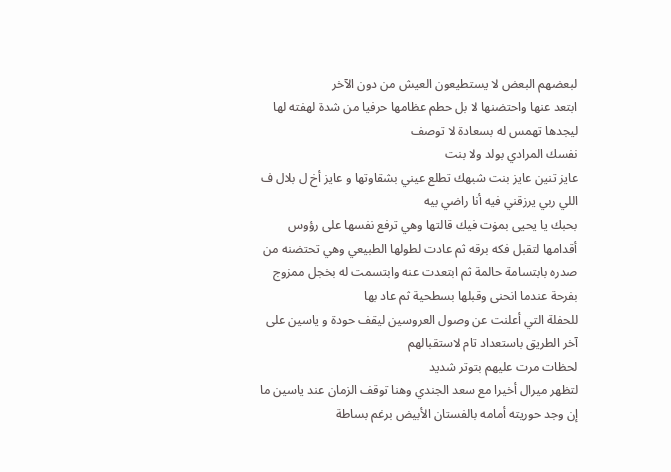لبعضهم البعض لا يستطيعون العيش من دون الآخر
ابتعد عنها واحتضنها لا بل حطم عظامها حرفيا من شدة لهفته لها ليجدها تهمس له بسعادة لا توصف
نفسك المرادي بولد ولا بنت
عايز تنين عايز بنت شبهك تطلع عيني بشقاوتها و عايز أخ ل بلال ف اللي ربي يرزقني فيه أنا راضي بيه
بحبك يا يحيى بمۏت فيك قالتها وهي ترفع نفسها على رؤوس أقدامها لتقبل فكه برقه ثم عادت لطولها الطبيعي وهي تحتضنه من صدره بابتسامة حالمة ثم ابتعدت عنه وابتسمت له بخجل ممزوج بفرحة عندما انحنى وقبلها بسطحية ثم عاد بها
للحفلة التي أعلنت عن وصول العروسين ليقف حودة و ياسين على آخر الطريق باستعداد تام لاستقبالهم
لحظات مرت عليهم بتوتر شديد
لتظهر ميرال أخيرا مع سعد الجندي وهنا توقف الزمان عند ياسين ما إن وجد حوريته أمامه بالفستان الأبيض برغم بساطة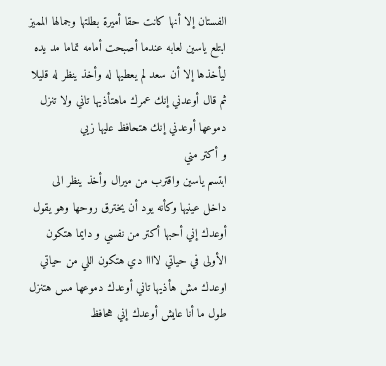الفستان إلا أنها كانت حقا أميرة بطلتها وجمالها المميز
ابتلع ياسين لعابه عندما أصبحت أمامه تماما مد يده ليأخذها إلا أن سعد لم يعطيها له وأخذ ينظر له قليلا ثم قال أوعدني إنك عمرك ماهتأذيها تاني ولا تنزل دموعها أوعدني إنك هتحافظ عليها زيي
و أكتر مني
ابتسم ياسين واقترب من ميرال وأخذ ينظر الى داخل عينيها وكأنه يود أن يخترق روحها وهو يقول
أوعدك إني أحبها أكتر من نفسي و دايما هتكون الأولى في حياتي لاااا دي هتكون اللي من حياتي
اوعدك مش هأذيها تاني أوعدك دموعها مس هتنزل
طول ما أنا عايش أوعدك إني هحافظ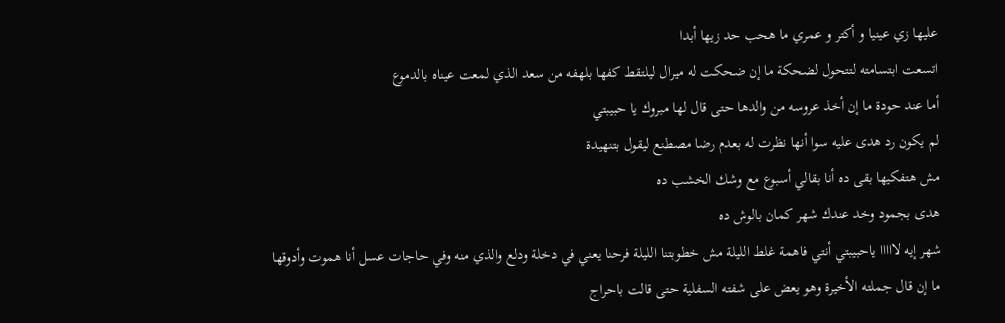عليها زي عينيا و أكتر و عمري ما هحب حد زيها أبدا
اتسعت ابتسامته لتتحول لضحكة ما إن ضحكت له ميرال ليلتقط كفها بلهفه من سعد الذي لمعت عيناه بالدموع
أما عند حودة ما إن أخذ عروسه من والدها حتى قال لها مبروك يا حبيبتي
لم يكون رد هدى عليه سوا أنها نظرت له بعدم رضا مصطنع ليقول بتنهيدة
مش هتفكيها بقى ده أنا بقالي أسبوع مع وشك الخشب ده
هدى بجمود وخد عندك شهر كمان بالوش ده
شهر إيه لااااا ياحبيبتي أنتي فاهمة غلط الليلة مش خطوبتنا الليلة فرحنا يعني في دخلة ودلع والذي منه وفي حاجات عسل أنا ھموت وأدوقها
ما إن قال جملته الأخيرة وهو يعض على شفته السفلية حتى قالت باحراج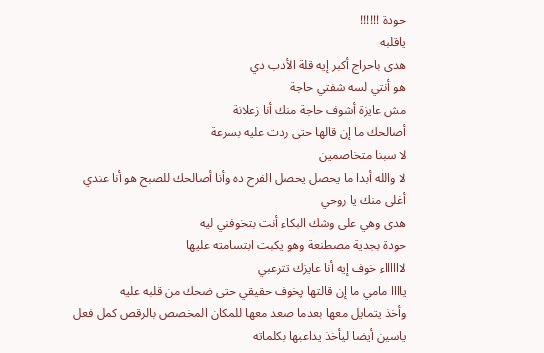حودة !!!!!!
ياقلبه
هدى باحراج أكبر إيه قلة الأدب دي
هو أنتي لسه شفتي حاجة
مش عايزة أشوف حاجة منك أنا زعلانة
أصالحك ما إن قالها حتى ردت عليه بسرعة
لا سبنا متخاصمين
لا والله أبدا ما يحصل يحصل الفرح ده وأنا أصالحك للصبح هو أنا عندي أغلى منك يا روحي
هدى وهي على وشك البكاء أنت بتخوفني ليه
حودة بجدية مصطنعة وهو يكبت ابتسامته عليها
لااااااء خوف إيه أنا عايزك تترعبي
ياااا مامي ما إن قالتها پخوف حقيقي حتى ضحك من قلبه عليه
وأخذ يتمايل معها بعدما صعد معها للمكان المخصص بالرقص كمل فعل ياسين أيضا ليأخذ يداعبها بكلماته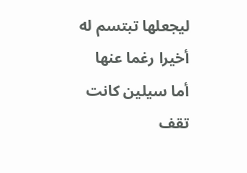ليجعلها تبتسم له أخيرا رغما عنها
أما سيلين كانت تقف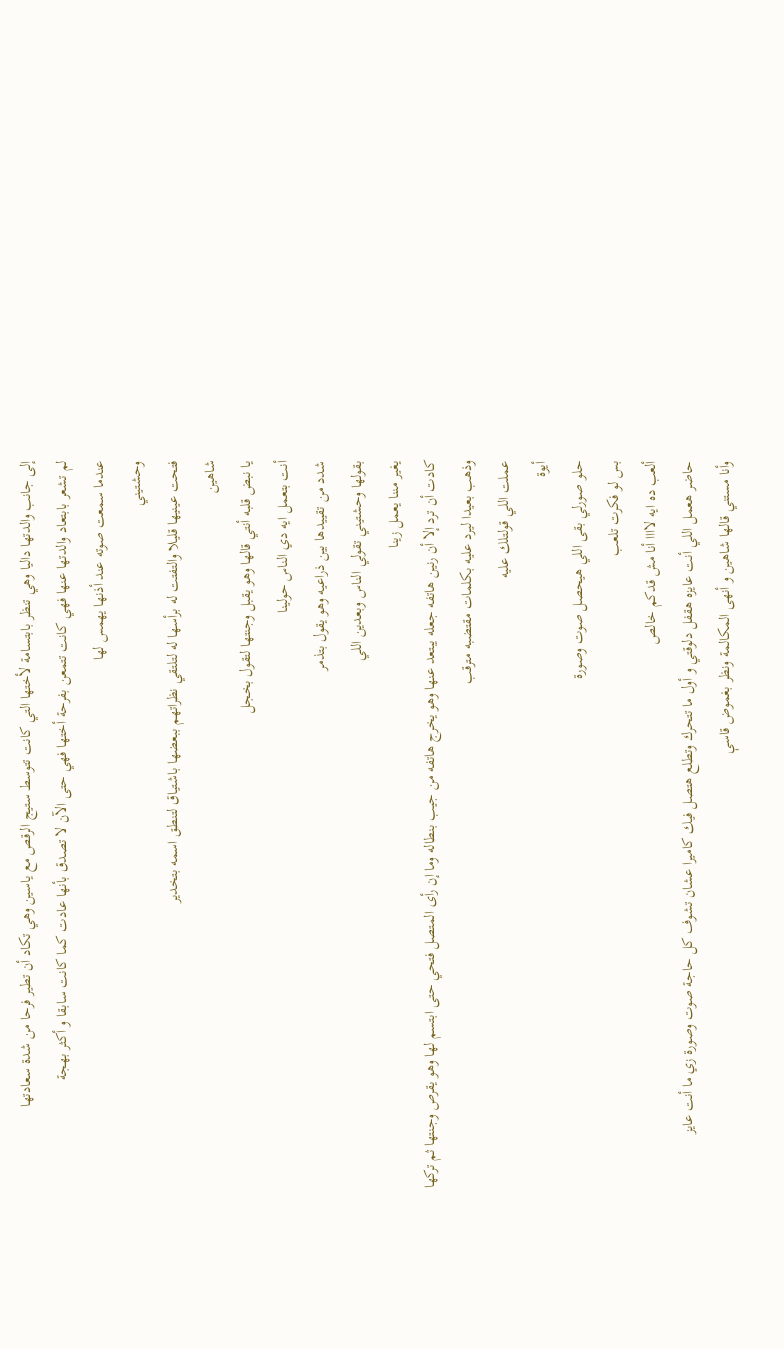إلى جانب والدتها داليا وهي تنظر بابتسامة لأختها التي كانت تتوسط ستيج الرقص مع ياسين وهي تكاد أن تطير فرحا من شدة سعادتها
لم تشعر بابتعاد والدتها عنها فهي كانت تتمعن بفرحة أختها فهي حتى الآن لا تصدق بأنها عادت كما كانت سابقا و أكثر بهجة
عندما سمعت صوته عند أذنها يهمس لها
وحشتيني
فتحت عينيها قليلا والتفتت له برأسها له لتلتقي نظراتهم ببعضها باشتياق لتنطق اسمه بتخدير
شاهين
يا نبض قلبه أنتي قالها وهو يقبل وجنتها لتقول بخجل
أنت بتعمل ايه دي الناس حولينا
شدد من تقييدها بين ذراعيه وهو يقول بتذمر
بقولها وحشتيني تقولي الناس وبعدين اللي
يغير مننا يعمل زينا
كادت أن ترد إلا أن رنين هاتفه جعله يبتعد عنها وهو يخرج هاتفه من جيب بنطاله وما إن رأى المتصل فتحي حتى ابتسم لها وهو يقرص وجنتها ثم تركها
وذهب بعيدا ليرد عليه بكلمات مقتضبه مترقب
عملت اللي قولتلك عليه
أيوة
حلو صورلي بقى اللي هيحصل صوت وصورة
بس لو فكرت تلعب
ألعب ده ايه لاااا أنا مش قدكم خالص
حاضر هعمل اللي أنت عايزه هقفل دلوقتي و أول ما تتحرك وتطلع هتصل فيك كاميرا عشان تشوف كل حاجة صوت وصورة زي ما أنت عايز
وأنا مستني قالها شاهين و أنهى المكالمة ونظر بغموض قاسې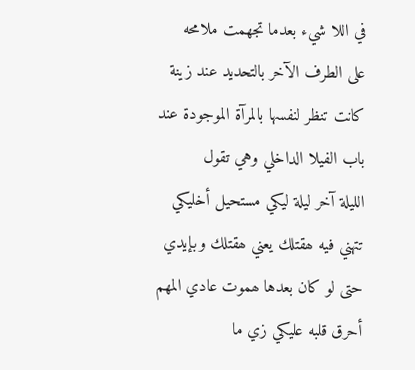في اللا شيء بعدما تجهمت ملامحه
على الطرف الآخر بالتحديد عند زينة كانت تنظر لنفسها بالمرآة الموجودة عند باب الفيلا الداخلي وهي تقول
الليلة آخر ليلة ليكي مستحيل أخليكي تتهني فيه ھقتلك يعني ھقتلك وبإيدي حتى لو كان بعدها ھموت عادي المهم أحرق قلبه عليكي زي ما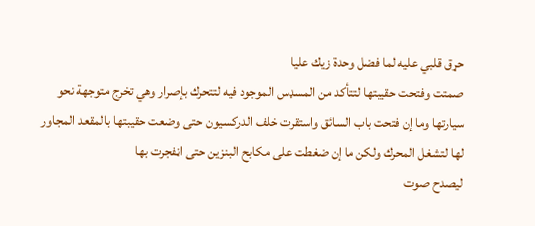حړق قلبي عليه لما فضل وحدة زيك عليا
صمتت وفتحت حقيبتها لتتأكد من المسډس الموجود فيه لتتحرك بإصرار وهي تخرج متوجهة نحو سيارتها وما إن فتحت باب السائق واستقرت خلف الدركسيون حتى وضعت حقيبتها بالمقعد المجاور لها لتشغل المحرك ولكن ما إن ضغطت على مكابح البنزين حتى اڼفجرت بها
ليصدح صوت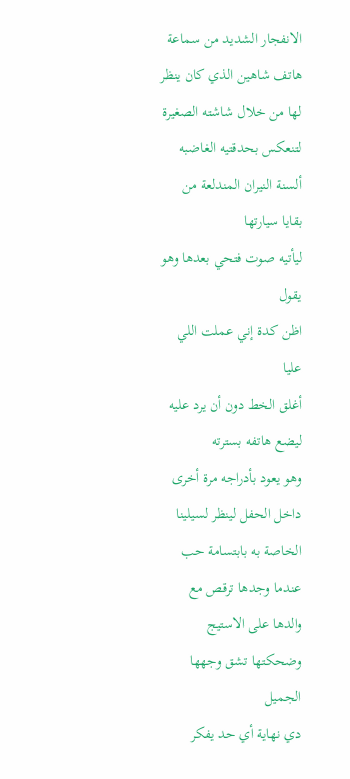الانفجار الشديد من سماعة هاتف شاهين الذي كان ينظر لها من خلال شاشته الصغيرة لتنعكس بحدقتيه الغاضبه ألسنة النيران المندلعة من بقايا سيارتها
ليأتيه صوت فتحي بعدها وهو يقول
اظن كدة إني عملت اللي عليا
أغلق الخط دون أن يرد عليه ليضع هاتفه بسترته
وهو يعود بأدراجه مرة أخرى داخل الحفل لينظر لسيلينا الخاصة به بابتسامة حب عندما وجدها ترقص مع والدها على الاستيج وضحكتها تشق وجهها الجميل
دي نهاية أي حد يفكر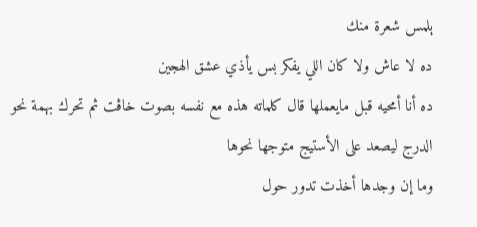ېلمس شعرة منك
ده لا عاش ولا كان اللي يفكر بس يأذي عشق الهجين
ده أنا أمحيه قبل مايعملها قال كلماته هذه مع نفسه بصوت خاڤت ثم تحرك بهمة نحو الدرج ليصعد على الأستيج متوجها نحوها
وما إن وجدها أخذت تدور حول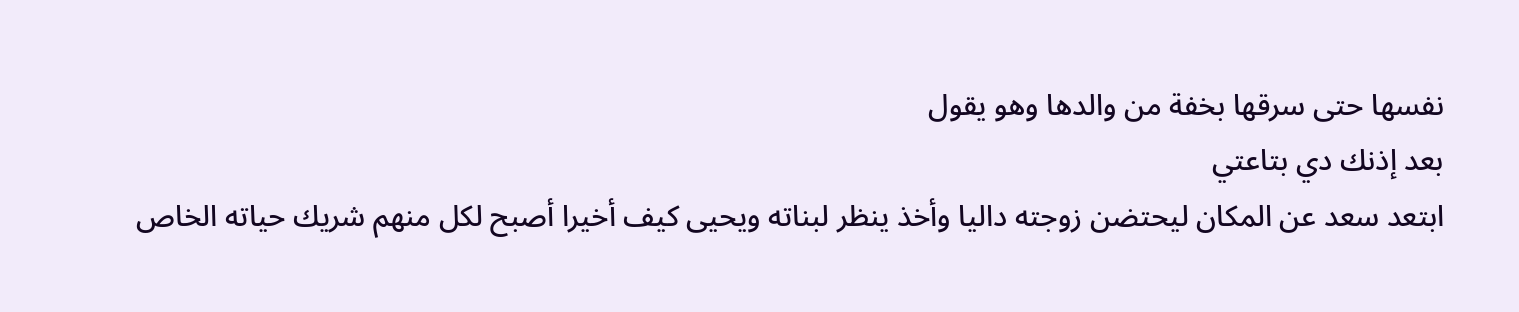نفسها حتى سرقها بخفة من والدها وهو يقول
بعد إذنك دي بتاعتي
ابتعد سعد عن المكان ليحتضن زوجته داليا وأخذ ينظر لبناته ويحيى كيف أخيرا أصبح لكل منهم شريك حياته الخاص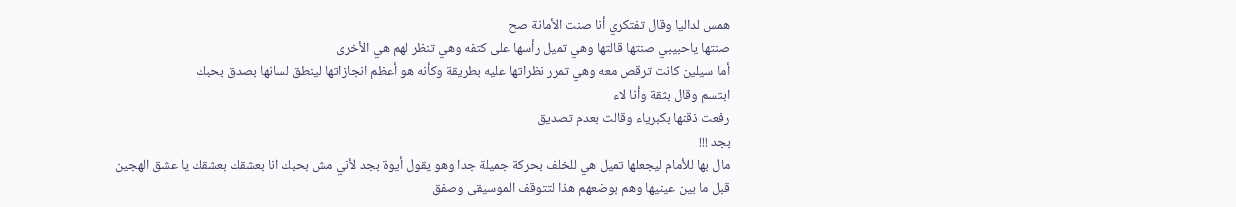همس لداليا وقال تفتكري أنا صنت الأمانة صح
صنتها ياحبيبي صنتها قالتها وهي تميل رأسها على كتفه وهي تنظر لهم هي الأخرى
أما سيلين كانت ترقص معه وهي تمرر نظراتها عليه بطريقة وكأنه هو أعظم انجازاتها لينطق لسانها بصدق بحبك
ابتسم وقال بثقة وأنا لاء
رفعت ذقنها بكبرياء وقالت بعدم تصديق
بجد !!!
مال بها للأمام ليجعلها تميل هي للخلف بحركة جميلة جدا وهو يقول أيوة بجد لأني مش بحبك انا بعشقك بعشقك يا عشق الهجين
قبل ما بين عينيها وهم بوضعهم هذا لتتوقف الموسيقى وصفق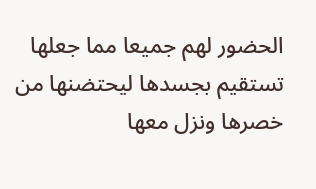الحضور لهم جميعا مما جعلها تستقيم بجسدها ليحتضنها من خصرها ونزل معها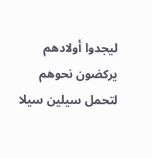ليجدوا أولادهم يركضون نحوهم
لتحمل سيلين سيلا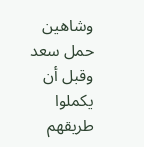وشاهين حمل سعد وقبل أن يكملوا طريقهم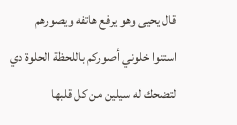قال يحيى وهو يرفع هاتفه ويصورهم
استنوا خلوني أصوركم باللحظة الحلوة دي
لتضحك له سيلين من كل قلبها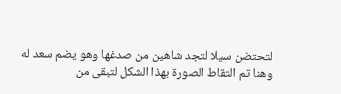لتحتضن سيلا لتجد شاهين من صدغها وهو يضم سعد له
وهنا تم التقاط الصورة بهذا الشكل لتبقى من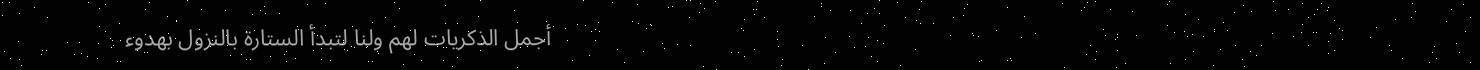أجمل الذكريات لهم ولنا لتبدأ الستارة بالنزول بهدوء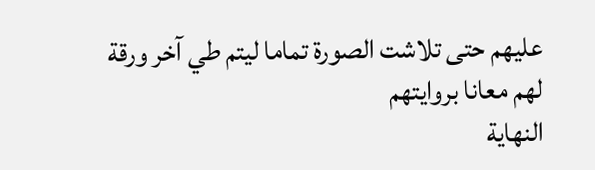عليهم حتى تلاشت الصورة تماما ليتم طي آخر ورقة لهم معانا بروايتهم
النهاية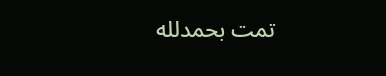تمت بحمدلله